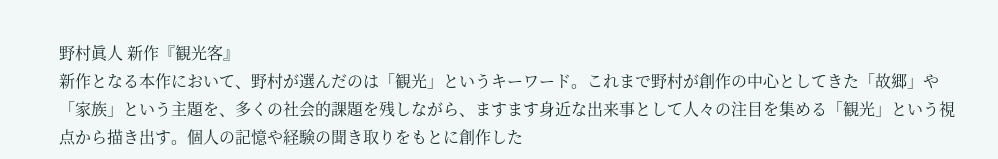野村眞人 新作『観光客』
新作となる本作において、野村が選んだのは「観光」というキーワード。これまで野村が創作の中心としてきた「故郷」や「家族」という主題を、多くの社会的課題を残しながら、ますます身近な出来事として人々の注目を集める「観光」という視点から描き出す。個人の記憶や経験の聞き取りをもとに創作した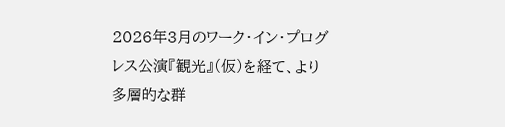2026年3月のワーク・イン・プログレス公演『観光』(仮)を経て、より多層的な群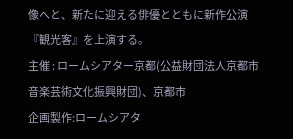像へと、新たに迎える俳優とともに新作公演『観光客』を上演する。
主催 : ロームシアター京都(公益財団法人京都市音楽芸術文化振興財団)、京都市
企画製作:ロームシアタ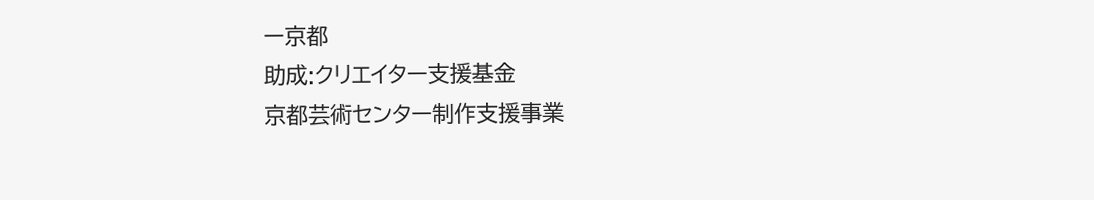ー京都
助成:クリエイター支援基金
京都芸術センター制作支援事業